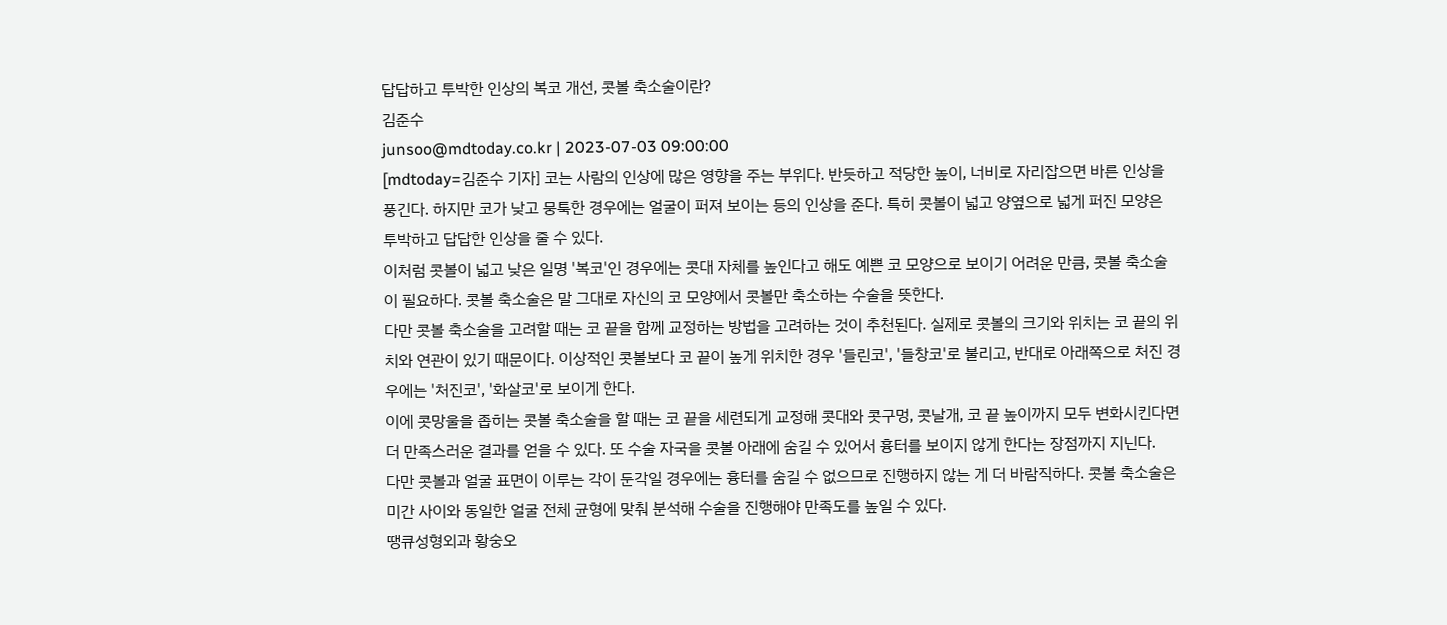답답하고 투박한 인상의 복코 개선, 콧볼 축소술이란?
김준수
junsoo@mdtoday.co.kr | 2023-07-03 09:00:00
[mdtoday=김준수 기자] 코는 사람의 인상에 많은 영향을 주는 부위다. 반듯하고 적당한 높이, 너비로 자리잡으면 바른 인상을 풍긴다. 하지만 코가 낮고 뭉툭한 경우에는 얼굴이 퍼져 보이는 등의 인상을 준다. 특히 콧볼이 넓고 양옆으로 넓게 퍼진 모양은 투박하고 답답한 인상을 줄 수 있다.
이처럼 콧볼이 넓고 낮은 일명 '복코'인 경우에는 콧대 자체를 높인다고 해도 예쁜 코 모양으로 보이기 어려운 만큼, 콧볼 축소술이 필요하다. 콧볼 축소술은 말 그대로 자신의 코 모양에서 콧볼만 축소하는 수술을 뜻한다.
다만 콧볼 축소술을 고려할 때는 코 끝을 함께 교정하는 방법을 고려하는 것이 추천된다. 실제로 콧볼의 크기와 위치는 코 끝의 위치와 연관이 있기 때문이다. 이상적인 콧볼보다 코 끝이 높게 위치한 경우 '들린코', '들창코'로 불리고, 반대로 아래쪽으로 처진 경우에는 '처진코', '화살코'로 보이게 한다.
이에 콧망울을 좁히는 콧볼 축소술을 할 때는 코 끝을 세련되게 교정해 콧대와 콧구멍, 콧날개, 코 끝 높이까지 모두 변화시킨다면 더 만족스러운 결과를 얻을 수 있다. 또 수술 자국을 콧볼 아래에 숨길 수 있어서 흉터를 보이지 않게 한다는 장점까지 지닌다.
다만 콧볼과 얼굴 표면이 이루는 각이 둔각일 경우에는 흉터를 숨길 수 없으므로 진행하지 않는 게 더 바람직하다. 콧볼 축소술은 미간 사이와 동일한 얼굴 전체 균형에 맞춰 분석해 수술을 진행해야 만족도를 높일 수 있다.
땡큐성형외과 황숭오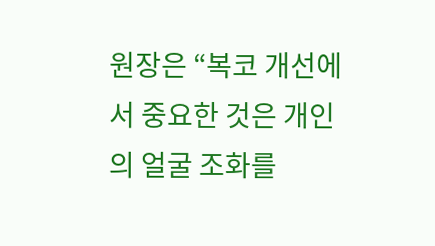원장은 “복코 개선에서 중요한 것은 개인의 얼굴 조화를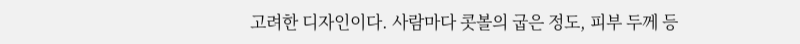고려한 디자인이다. 사람마다 콧볼의 굽은 정도, 피부 두께 등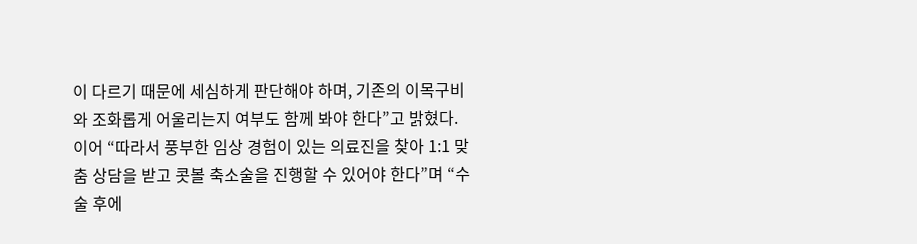이 다르기 때문에 세심하게 판단해야 하며, 기존의 이목구비와 조화롭게 어울리는지 여부도 함께 봐야 한다”고 밝혔다.
이어 “따라서 풍부한 임상 경험이 있는 의료진을 찾아 1:1 맞춤 상담을 받고 콧볼 축소술을 진행할 수 있어야 한다”며 “수술 후에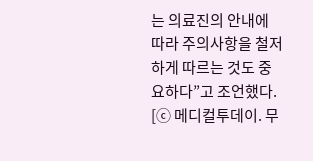는 의료진의 안내에 따라 주의사항을 철저하게 따르는 것도 중요하다”고 조언했다.
[ⓒ 메디컬투데이. 무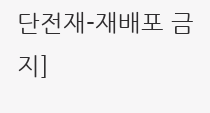단전재-재배포 금지]